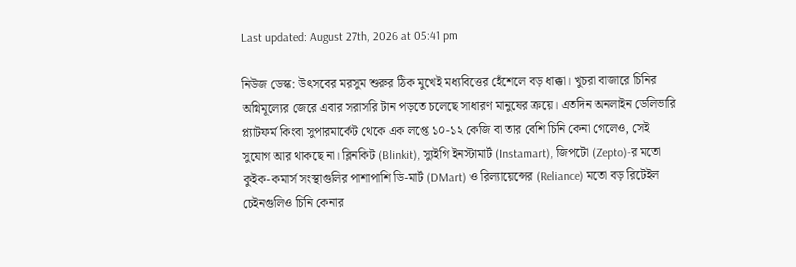Last updated: August 27th, 2026 at 05:41 pm

নিউজ ডেস্ক: উৎসবের মরসুম শুরুর ঠিক মুখেই মধ্যবিত্তের হেঁশেলে বড় ধাক্কা। খুচরা বাজারে চিনির অগ্নিমূল্যের জেরে এবার সরাসরি টান পড়তে চলেছে সাধারণ মানুষের ক্রয়ে। এতদিন অনলাইন ডেলিভারি প্ল্যাটফর্ম কিংবা সুপারমার্কেট থেকে এক লপ্তে ১০-১২ কেজি বা তার বেশি চিনি কেনা গেলেও, সেই সুযোগ আর থাকছে না। ব্লিনকিট (Blinkit), স্যুইগি ইনস্টামার্ট (Instamart), জিপটো (Zepto)-র মতো কুইক-কমার্স সংস্থাগুলির পাশাপাশি ডি-মার্ট (DMart) ও রিল্যায়েন্সের (Reliance) মতো বড় রিটেইল চেইনগুলিও চিনি কেনার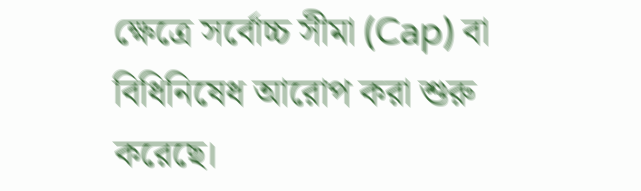ক্ষেত্রে সর্বোচ্চ সীমা (Cap) বা বিধিনিষেধ আরোপ করা শুরু করেছে।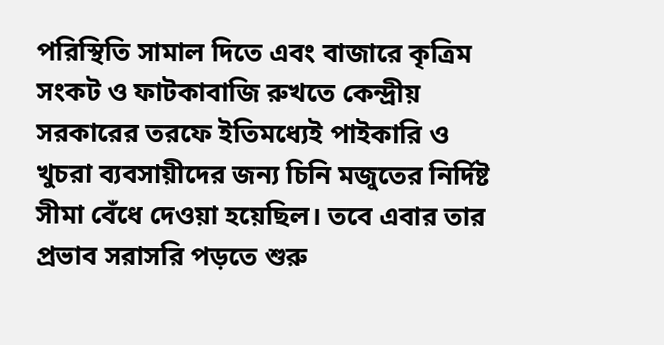পরিস্থিতি সামাল দিতে এবং বাজারে কৃত্রিম সংকট ও ফাটকাবাজি রুখতে কেন্দ্রীয় সরকারের তরফে ইতিমধ্যেই পাইকারি ও খুচরা ব্যবসায়ীদের জন্য চিনি মজুতের নির্দিষ্ট সীমা বেঁধে দেওয়া হয়েছিল। তবে এবার তার প্রভাব সরাসরি পড়তে শুরু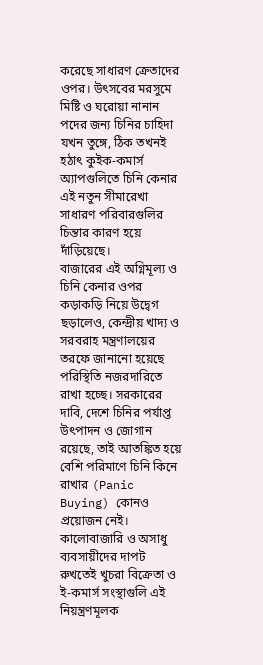করেছে সাধারণ ক্রেতাদের ওপর। উৎসবের মরসুমে মিষ্টি ও ঘরোয়া নানান পদের জন্য চিনির চাহিদা যখন তুঙ্গে, ঠিক তখনই হঠাৎ কুইক-কমার্স অ্যাপগুলিতে চিনি কেনার এই নতুন সীমারেখা সাধারণ পরিবারগুলির চিন্তার কারণ হয়ে দাঁড়িয়েছে।
বাজারের এই অগ্নিমূল্য ও চিনি কেনার ওপর কড়াকড়ি নিয়ে উদ্বেগ ছড়ালেও, কেন্দ্রীয় খাদ্য ও সরবরাহ মন্ত্রণালয়ের তরফে জানানো হয়েছে পরিস্থিতি নজরদারিতে রাখা হচ্ছে। সরকারের দাবি, দেশে চিনির পর্যাপ্ত উৎপাদন ও জোগান রয়েছে, তাই আতঙ্কিত হয়ে বেশি পরিমাণে চিনি কিনে রাখার (Panic Buying) কোনও প্রয়োজন নেই। কালোবাজারি ও অসাধু ব্যবসায়ীদের দাপট রুখতেই খুচরা বিক্রেতা ও ই-কমার্স সংস্থাগুলি এই নিয়ন্ত্রণমূলক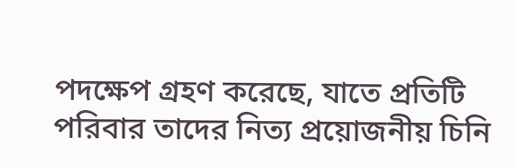পদক্ষেপ গ্রহণ করেছে, যাতে প্রতিটি পরিবার তাদের নিত্য প্রয়োজনীয় চিনি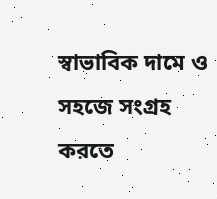স্বাভাবিক দামে ও সহজে সংগ্রহ করতে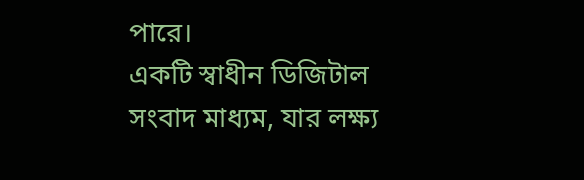পারে।
একটি স্বাধীন ডিজিটাল সংবাদ মাধ্যম, যার লক্ষ্য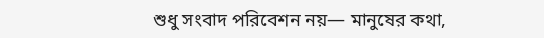শুধু সংবাদ পরিবেশন নয়— মানুষের কথা,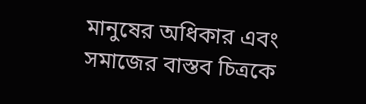মানুষের অধিকার এবং সমাজের বাস্তব চিত্রকে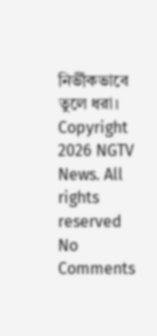নির্ভীকভাবে তুলে ধরা।
Copyright 2026 NGTV News. All rights reserved
No Comments